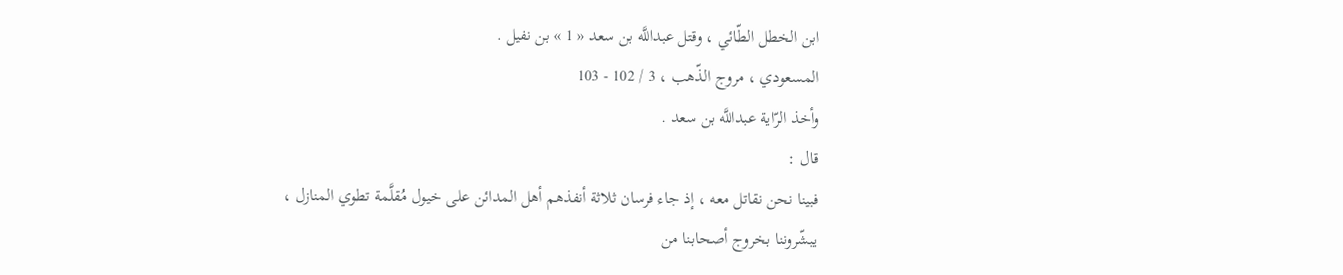ابن الخطل الطّائي ، وقتل عبداللَّه بن سعد « 1 » بن نفيل .
المسعودي ، مروج الذّهب ، 3 / 102 - 103
وأخذ الرّاية عبداللَّه بن سعد .
قال :
فبينا نحن نقاتل معه ، إذ جاء فرسان ثلاثة أنفذهم أهل المدائن على خيول مُقلَّمة تطوي المنازل ، يبشّروننا بخروج أصحابنا من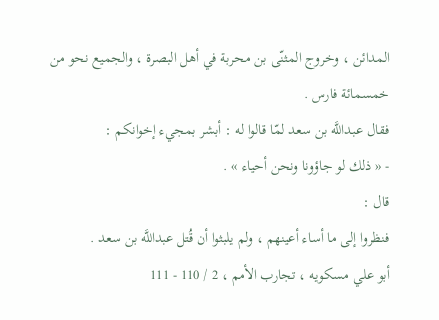المدائن ، وخروج المثنّى بن محربة في أهل البصرة ، والجميع نحو من خمسمائة فارس .
فقال عبداللَّه بن سعد لمّا قالوا له : أبشر بمجيء إخوانكم :
- « ذلك لو جاؤونا ونحن أحياء » .
قال :
فنظروا إلى ما أساء أعينهم ، ولم يلبثوا أن قُتل عبداللَّه بن سعد .
أبو علي مسكويه ، تجارب الأمم ، 2 / 110 - 111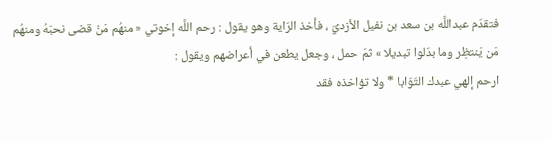فتقدّم عبداللَّه بن سعد بن نفيل الأزديّ ، فأخذ الرّاية وهو يقول : رحم اللَّه إخوتي « منهُم مَنْ قضى نحبَهُ ومنهُم مَن يَنتظِر وما بدّلوا تبديلا » ثمّ حمل ، وجعل يطعن في أعراضهم ويقول :
ارحم إلهي عبدك التّوّابا * ولا تؤاخذه فقد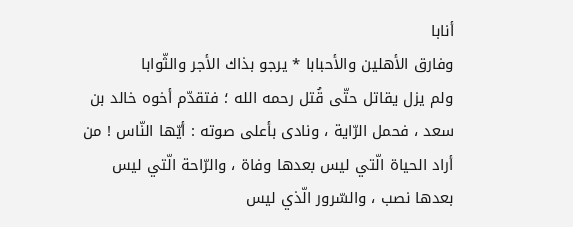أنابا
وفارق الأهلين والأحبابا * يرجو بذاك الأجر والثّوابا
ولم يزل يقاتل حتّى قُتل رحمه الله ؛ فتقدّم أخوه خالد بن سعد ، فحمل الرّاية ، ونادى بأعلى صوته : أيّها النّاس ! من أراد الحياة الّتي ليس بعدها وفاة ، والرّاحة الّتي ليس بعدها نصب ، والسّرور الّذي ليس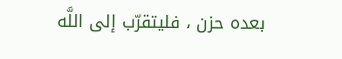بعده حزن ، فليتقرّب إلى اللَّه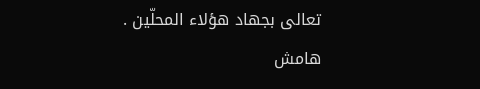تعالى بجهاد هؤلاء المحلّين .
هامش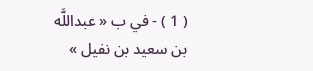( 1 ) - في ب « عبداللَّه بن سعيد بن نفيل »